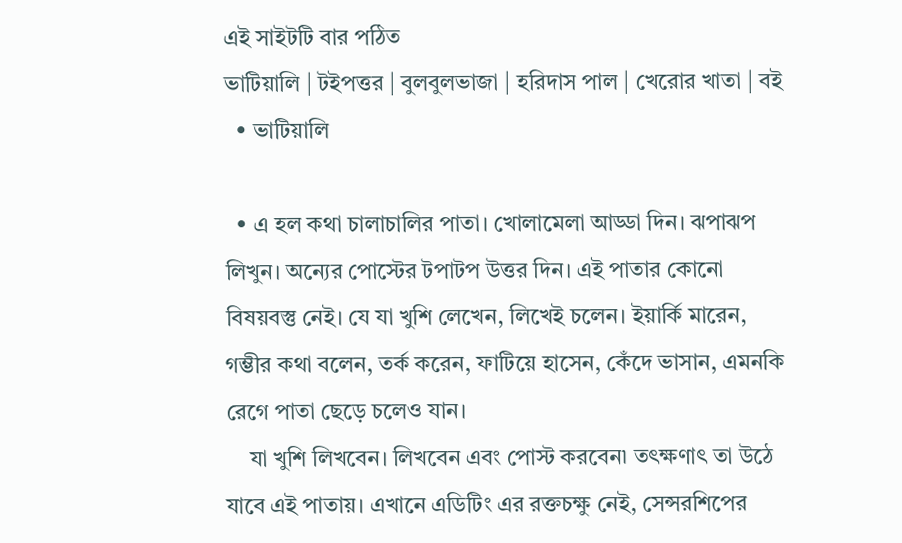এই সাইটটি বার পঠিত
ভাটিয়ালি | টইপত্তর | বুলবুলভাজা | হরিদাস পাল | খেরোর খাতা | বই
  • ভাটিয়ালি

  • এ হল কথা চালাচালির পাতা। খোলামেলা আড্ডা দিন। ঝপাঝপ লিখুন। অন্যের পোস্টের টপাটপ উত্তর দিন। এই পাতার কোনো বিষয়বস্তু নেই। যে যা খুশি লেখেন, লিখেই চলেন। ইয়ার্কি মারেন, গম্ভীর কথা বলেন, তর্ক করেন, ফাটিয়ে হাসেন, কেঁদে ভাসান, এমনকি রেগে পাতা ছেড়ে চলেও যান।
    যা খুশি লিখবেন। লিখবেন এবং পোস্ট করবেন৷ তৎক্ষণাৎ তা উঠে যাবে এই পাতায়। এখানে এডিটিং এর রক্তচক্ষু নেই, সেন্সরশিপের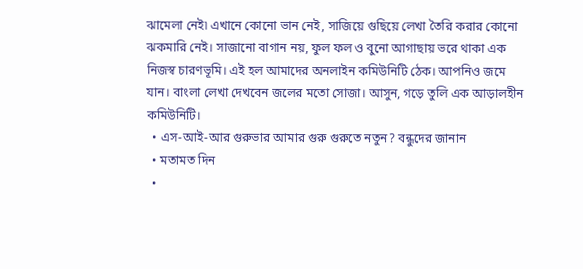ঝামেলা নেই৷ এখানে কোনো ভান নেই, সাজিয়ে গুছিয়ে লেখা তৈরি করার কোনো ঝকমারি নেই। সাজানো বাগান নয়, ফুল ফল ও বুনো আগাছায় ভরে থাকা এক নিজস্ব চারণভূমি। এই হল আমাদের অনলাইন কমিউনিটি ঠেক। আপনিও জমে যান। বাংলা লেখা দেখবেন জলের মতো সোজা। আসুন, গড়ে তুলি এক আড়ালহীন কমিউনিটি।
  • এস-আই-আর গুরুভার আমার গুরু গুরুতে নতুন? বন্ধুদের জানান
  • মতামত দিন
  •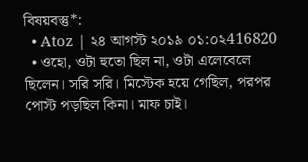বিষয়বস্তু*:
  • Atoz | ২৪ আগস্ট ২০১৯ ০১:০২416820
  • ওহো, ওটা হুতো ছিল না, ওটা এলেবেলে ছিলেন। সরি সরি। মিস্টেক হয়ে গেছিল, পরপর পোস্ট পড়ছিল কিনা। মাফ চাই।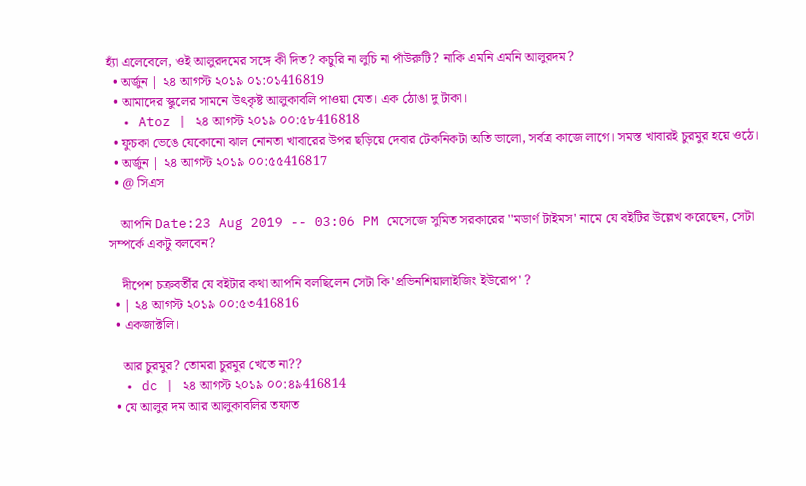হ্যাঁ এলেবেলে, ওই আলুরদমের সঙ্গে কী দিত? কচুরি না লুচি না পাঁউরুটি? নাকি এমনি এমনি আলুরদম?
  • অর্জুন | ২৪ আগস্ট ২০১৯ ০১:০১416819
  • আমাদের স্কুলের সামনে উৎকৃষ্ট আলুকাবলি পাওয়া যেত। এক ঠোঙা দু টাকা।
  • Atoz | ২৪ আগস্ট ২০১৯ ০০:৫৮416818
  • ফুচকা ভেঙে যেকোনো ঝাল নোনতা খাবারের উপর ছড়িয়ে দেবার টেকনিকটা অতি ভালো, সর্বত্র কাজে লাগে। সমস্ত খাবারই চুরমুর হয়ে ওঠে।
  • অর্জুন | ২৪ আগস্ট ২০১৯ ০০:৫৫416817
  • @ সিএস

    আপনি Date:23 Aug 2019 -- 03:06 PM মেসেজে সুমিত সরকারের ''মডার্ণ টাইমস' নামে যে বইটির উল্লেখ করেছেন, সেটা সম্পর্কে একটু বলবেন?

    দীপেশ চক্রবর্তীর যে বইটার কথা আপনি বলছিলেন সেটা কি'প্রভিনশিয়ালাইজিং ইউরোপ' ?
  • | ২৪ আগস্ট ২০১৯ ০০:৫৩416816
  • একজাক্টলি।

    আর চুরমুর? তোমরা চুরমুর খেতে না??
  • dc | ২৪ আগস্ট ২০১৯ ০০:৪৯416814
  • যে আলুর দম আর আলুকাবলির তফাত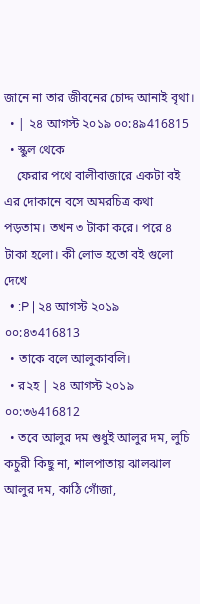জানে না তার জীবনের চোদ্দ আনাই বৃথা।
  • | ২৪ আগস্ট ২০১৯ ০০:৪৯416815
  • স্কুল থেকে
    ফেরার পথে বালীবাজারে একটা বই এর দোকানে বসে অমরচিত্র কথা পড়তাম। তখন ৩ টাকা করে। পরে ৪ টাকা হলো। কী লোভ হতো বই গুলো দেখে
  • :P | ২৪ আগস্ট ২০১৯ ০০:৪৩416813
  • তাকে বলে আলুকাবলি।
  • র২হ | ২৪ আগস্ট ২০১৯ ০০:৩৬416812
  • তবে আলুর দম শুধুই আলুর দম, লুচি কচুরী কিছু না, শালপাতায় ঝালঝাল আলুর দম, কাঠি গোঁজা,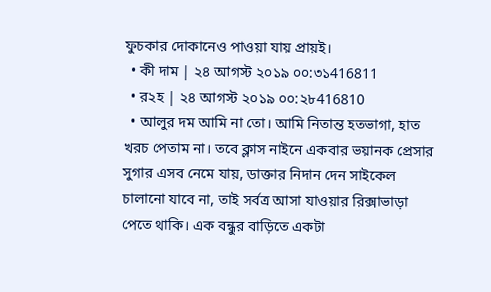ফুচকার দোকানেও পাওয়া যায় প্রায়ই।
  • কী দাম | ২৪ আগস্ট ২০১৯ ০০:৩১416811
  • র২হ | ২৪ আগস্ট ২০১৯ ০০:২৮416810
  • আলুর দম আমি না তো। আমি নিতান্ত হতভাগা, হাত খরচ পেতাম না। তবে ক্লাস নাইনে একবার ভয়ানক প্রেসার সুগার এসব নেমে যায়, ডাক্তার নিদান দেন সাইকেল চালানো যাবে না, তাই সর্বত্র আসা যাওয়ার রিক্সাভাড়া পেতে থাকি। এক বন্ধুর বাড়িতে একটা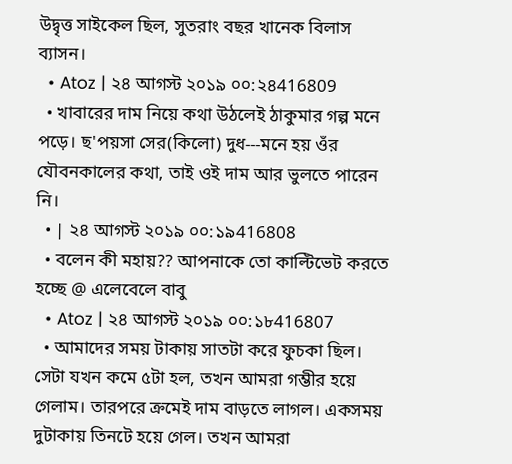উদ্বৃত্ত সাইকেল ছিল, সুতরাং বছর খানেক বিলাস ব্যাসন।
  • Atoz | ২৪ আগস্ট ২০১৯ ০০:২৪416809
  • খাবারের দাম নিয়ে কথা উঠলেই ঠাকুমার গল্প মনে পড়ে। ছ'পয়সা সের(কিলো) দুধ---মনে হয় ওঁর যৌবনকালের কথা, তাই ওই দাম আর ভুলতে পারেন নি।
  • | ২৪ আগস্ট ২০১৯ ০০:১৯416808
  • বলেন কী মহায়?? আপনাকে তো কাল্টিভেট করতে হচ্ছে @ এলেবেলে বাবু
  • Atoz | ২৪ আগস্ট ২০১৯ ০০:১৮416807
  • আমাদের সময় টাকায় সাতটা করে ফুচকা ছিল। সেটা যখন কমে ৫টা হল, তখন আমরা গম্ভীর হয়ে গেলাম। তারপরে ক্রমেই দাম বাড়তে লাগল। একসময় দুটাকায় তিনটে হয়ে গেল। তখন আমরা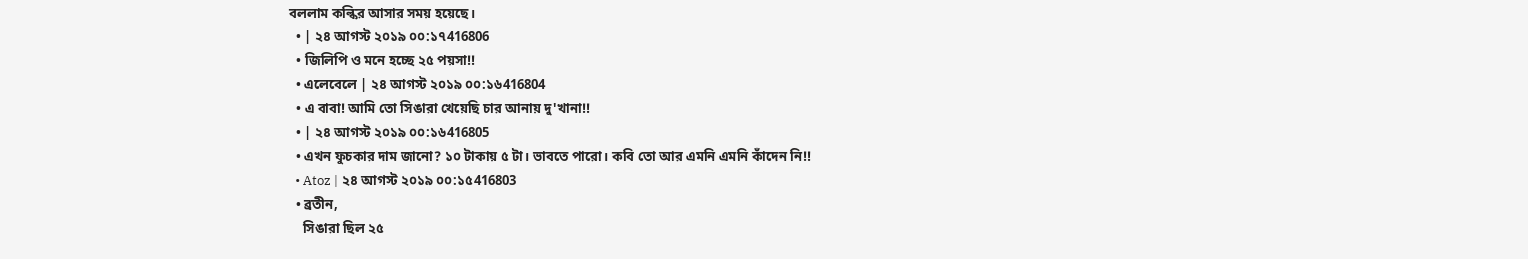বললাম কল্কির আসার সময় হয়েছে।
  • | ২৪ আগস্ট ২০১৯ ০০:১৭416806
  • জিলিপি ও মনে হচ্ছে ২৫ পয়সা!!
  • এলেবেলে | ২৪ আগস্ট ২০১৯ ০০:১৬416804
  • এ বাবা! আমি তো সিঙারা খেয়েছি চার আনায় দু'খানা!!
  • | ২৪ আগস্ট ২০১৯ ০০:১৬416805
  • এখন ফুচকার দাম জানো? ১০ টাকায় ৫ টা। ভাবতে পারো। কবি তো আর এমনি এমনি কাঁদেন নি!!
  • Atoz | ২৪ আগস্ট ২০১৯ ০০:১৫416803
  • ব্রতীন,
    সিঙারা ছিল ২৫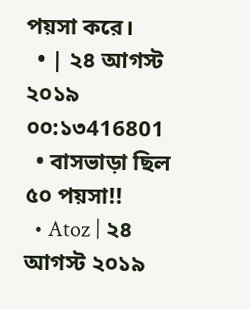পয়সা করে।
  • | ২৪ আগস্ট ২০১৯ ০০:১৩416801
  • বাসভাড়া ছিল ৫০ পয়সা!!
  • Atoz | ২৪ আগস্ট ২০১৯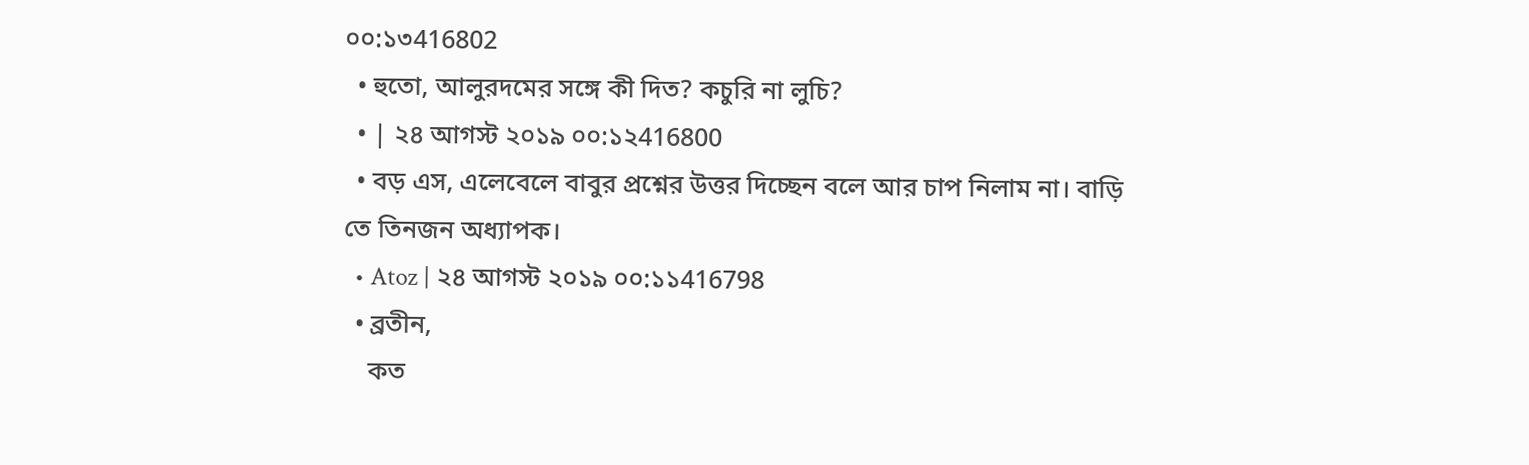০০:১৩416802
  • হুতো, আলুরদমের সঙ্গে কী দিত? কচুরি না লুচি?
  • | ২৪ আগস্ট ২০১৯ ০০:১২416800
  • বড় এস, এলেবেলে বাবুর প্রশ্নের উত্তর দিচ্ছেন বলে আর চাপ নিলাম না। বাড়ি তে তিনজন অধ্যাপক।
  • Atoz | ২৪ আগস্ট ২০১৯ ০০:১১416798
  • ব্রতীন,
    কত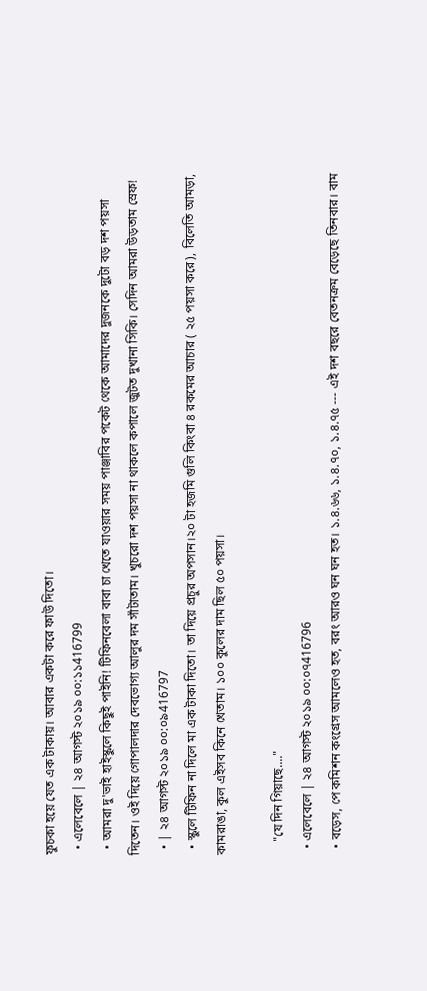ফুচকা হয়ে যেত এক টাকায়। আবার একটা করে ফাউ দিতো।
  • এলেবেলে | ২৪ আগস্ট ২০১৯ ০০:১১416799
  • আমরা দু'ভাই হাইস্কুলে কিছুই পাইনি! টিফিনবেলা বাবা চা খেতে যাওয়ার সময় পাঞ্জাবির পকেট থেকে আমাদের দুজনকে দুটো বড় দশ পয়সা দিতেন। ওই দিয়ে গোপালদার দেবভোগ্য আলুর দম সাঁটাতাম। খুচরো দশ পয়সা না থাকলে কপালে জুটত দুখানা সিকি। সেদিন আমরা উড়তাম স্রেফ!
  • | ২৪ আগস্ট ২০১৯ ০০:০৯416797
  • স্কুলে টিফিন না দিলে মা এক টাকা দিতো। তা দিয়ে প্রচুর অপসান।২০ টা হজমি গুলি কিংবা ৪ রকমের আচার ( ২৫ পয়সা করে), বিলেতি আমড়া, কামরাঙা, কুল এইসব কিনে খেতাম। ১০০ কুলের দাম ছিল ৫০ পয়সা।

    "যে দিন গিয়াছে...."
  • এলেবেলে | ২৪ আগস্ট ২০১৯ ০০:০৭416796
  • বড়েস, পে কমিশন কংগ্রেস আমলেও হত, বরং আরও ঘন ঘন হত। ১.৪.৬৬, ১.৪.৭০, ১.৪.৭৫ --- এই দশ বছরে বেতনক্রম বেড়েছে তিনবার। বাম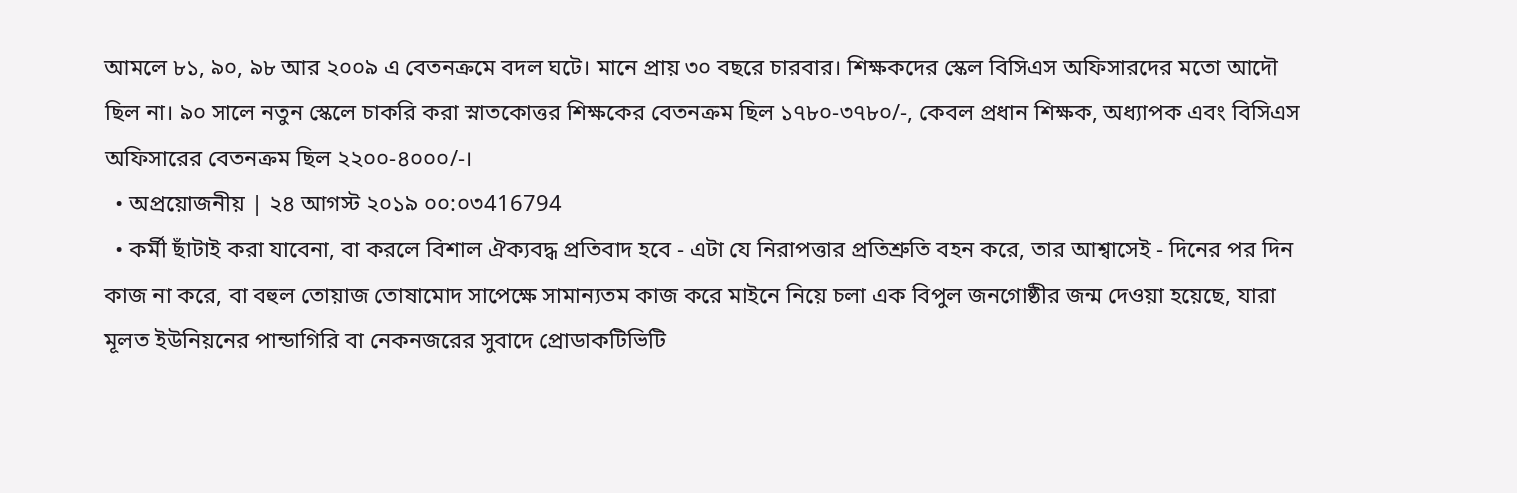আমলে ৮১, ৯০, ৯৮ আর ২০০৯ এ বেতনক্রমে বদল ঘটে। মানে প্রায় ৩০ বছরে চারবার। শিক্ষকদের স্কেল বিসিএস অফিসারদের মতো আদৌ ছিল না। ৯০ সালে নতুন স্কেলে চাকরি করা স্নাতকোত্তর শিক্ষকের বেতনক্রম ছিল ১৭৮০-৩৭৮০/-, কেবল প্রধান শিক্ষক, অধ্যাপক এবং বিসিএস অফিসারের বেতনক্রম ছিল ২২০০-৪০০০/-।
  • অপ্রয়োজনীয় | ২৪ আগস্ট ২০১৯ ০০:০৩416794
  • কর্মী ছাঁটাই করা যাবেনা, বা করলে বিশাল ঐক্যবদ্ধ প্রতিবাদ হবে - এটা যে নিরাপত্তার প্রতিশ্রুতি বহন করে, তার আশ্বাসেই - দিনের পর দিন কাজ না করে, বা বহুল তোয়াজ তোষামোদ সাপেক্ষে সামান্যতম কাজ করে মাইনে নিয়ে চলা এক বিপুল জনগোষ্ঠীর জন্ম দেওয়া হয়েছে, যারা মূলত ইউনিয়নের পান্ডাগিরি বা নেকনজরের সুবাদে প্রোডাকটিভিটি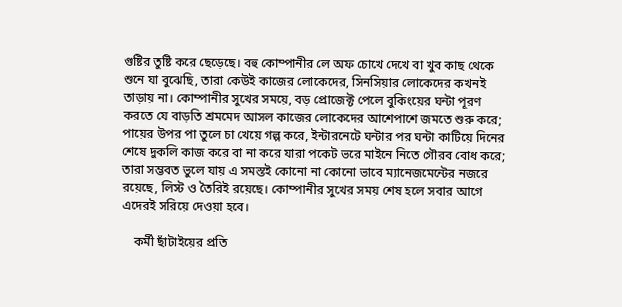গুষ্টির তুষ্টি করে ছেড়েছে। বহু কোম্পানীর লে অফ চোখে দেখে বা খুব কাছ থেকে শুনে যা বুঝেছি, তারা কেউই কাজের লোকেদের, সিনসিয়ার লোকেদের কখনই তাড়ায় না। কোম্পানীর সুখের সময়ে, বড় প্রোজেক্ট পেলে বুকিংয়ের ঘন্টা পূরণ করতে যে বাড়তি শ্রমমেদ আসল কাজের লোকেদের আশেপাশে জমতে শুরু করে; পায়ের উপর পা তুলে চা খেয়ে গল্প করে, ইন্টারনেটে ঘন্টার পর ঘন্টা কাটিয়ে দিনের শেষে দুকলি কাজ করে বা না করে যারা পকেট ভরে মাইনে নিতে গৌরব বোধ করে; তারা সম্ভবত ভুলে যায় এ সমস্তই কোনো না কোনো ভাবে ম্যানেজমেন্টের নজরে রয়েছে, লিস্ট ও তৈরিই রয়েছে। কোম্পানীর সুখের সময় শেষ হলে সবার আগে এদেরই সরিয়ে দেওয়া হবে।

    কর্মী ছাঁটাইয়ের প্রতি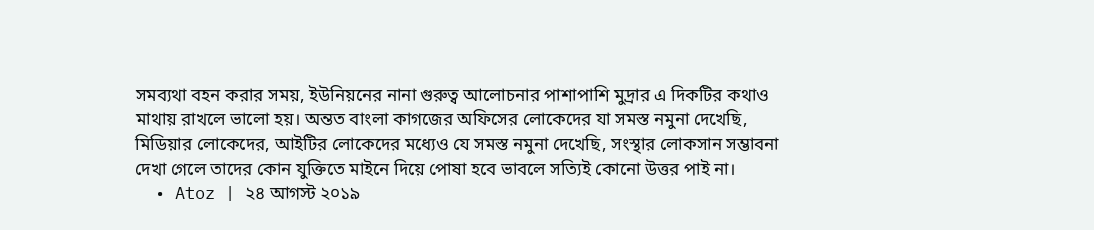সমব্যথা বহন করার সময়, ইউনিয়নের নানা গুরুত্ব আলোচনার পাশাপাশি মুদ্রার এ দিকটির কথাও মাথায় রাখলে ভালো হয়। অন্তত বাংলা কাগজের অফিসের লোকেদের যা সমস্ত নমুনা দেখেছি, মিডিয়ার লোকেদের, আইটির লোকেদের মধ্যেও যে সমস্ত নমুনা দেখেছি, সংস্থার লোকসান সম্ভাবনা দেখা গেলে তাদের কোন যুক্তিতে মাইনে দিয়ে পোষা হবে ভাবলে সত্যিই কোনো উত্তর পাই না।
  • Atoz | ২৪ আগস্ট ২০১৯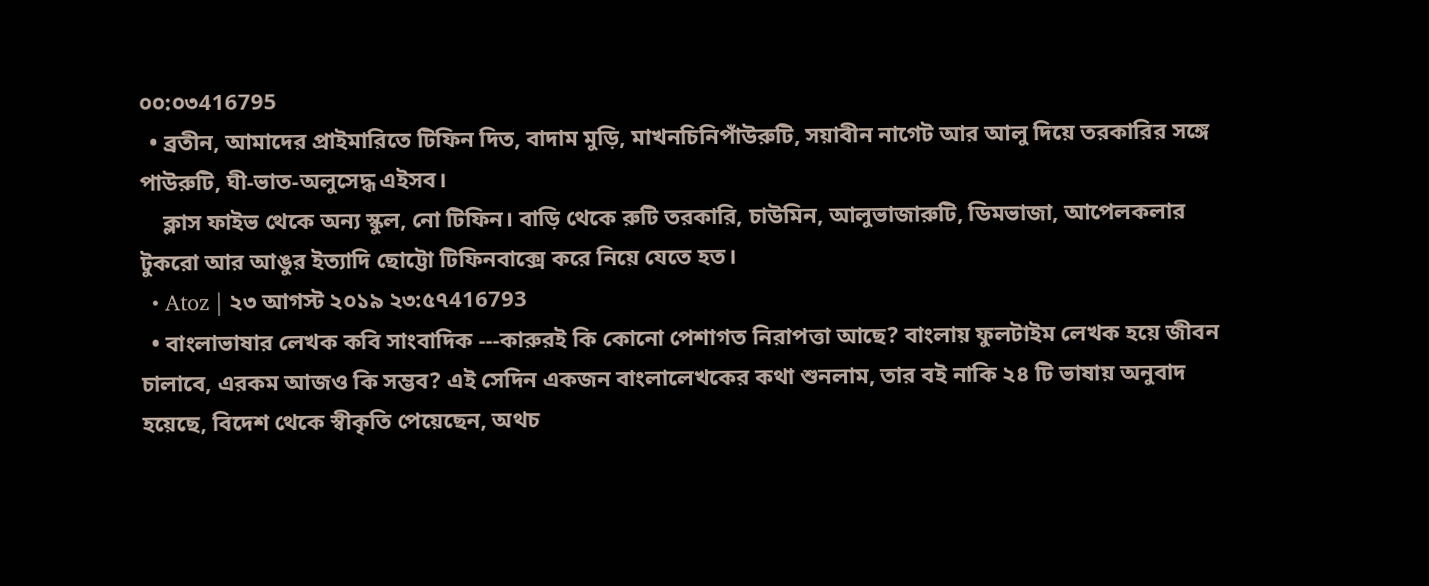০০:০৩416795
  • ব্রতীন, আমাদের প্রাইমারিতে টিফিন দিত, বাদাম মুড়ি, মাখনচিনিপাঁউরুটি, সয়াবীন নাগেট আর আলু দিয়ে তরকারির সঙ্গে পাউরুটি, ঘী-ভাত-অলুসেদ্ধ এইসব।
    ক্লাস ফাইভ থেকে অন্য স্কুল, নো টিফিন। বাড়ি থেকে রুটি তরকারি, চাউমিন, আলুভাজারুটি, ডিমভাজা, আপেলকলার টুকরো আর আঙুর ইত্যাদি ছোট্টো টিফিনবাক্সে করে নিয়ে যেতে হত।
  • Atoz | ২৩ আগস্ট ২০১৯ ২৩:৫৭416793
  • বাংলাভাষার লেখক কবি সাংবাদিক ---কারুরই কি কোনো পেশাগত নিরাপত্তা আছে? বাংলায় ফুলটাইম লেখক হয়ে জীবন চালাবে, এরকম আজও কি সম্ভব? এই সেদিন একজন বাংলালেখকের কথা শুনলাম, তার বই নাকি ২৪ টি ভাষায় অনুবাদ হয়েছে, বিদেশ থেকে স্বীকৃতি পেয়েছেন, অথচ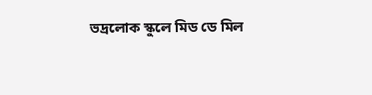ভদ্রলোক স্কুলে মিড ডে মিল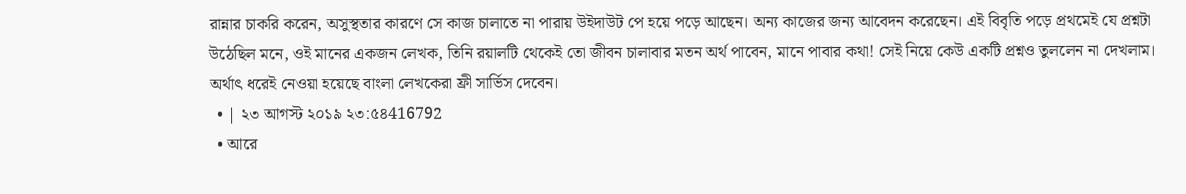রান্নার চাকরি করেন, অসুস্থতার কারণে সে কাজ চালাতে না পারায় উইদাউট পে হয়ে পড়ে আছেন। অন্য কাজের জন্য আবেদন করেছেন। এই বিবৃতি পড়ে প্রথমেই যে প্রশ্নটা উঠেছিল মনে, ওই মানের একজন লেখক, তিনি রয়ালটি থেকেই তো জীবন চালাবার মতন অর্থ পাবেন, মানে পাবার কথা! সেই নিয়ে কেউ একটি প্রশ্নও তুললেন না দেখলাম। অর্থাৎ ধরেই নেওয়া হয়েছে বাংলা লেখকেরা ফ্রী সার্ভিস দেবেন।
  • | ২৩ আগস্ট ২০১৯ ২৩:৫৪416792
  • আরে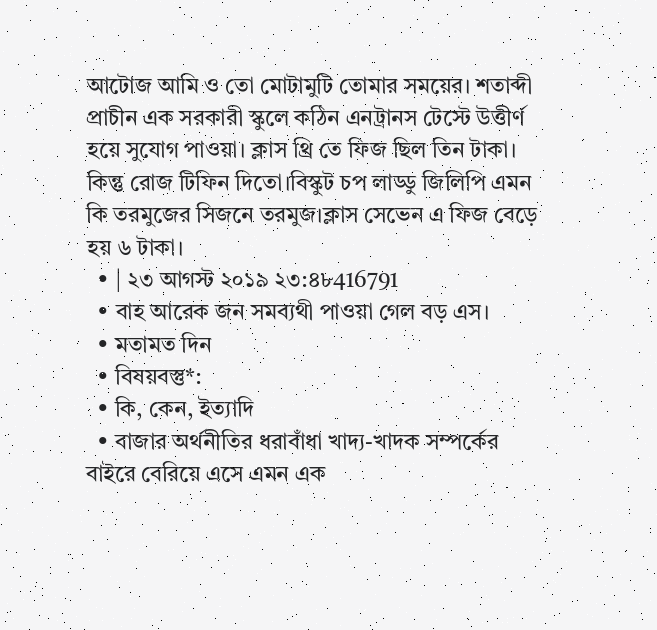আটোজ আমি ও তো মোটামুটি তোমার সময়ের। শতাব্দী প্রাচীন এক সরকারী স্কুলে কঠিন এনট্রানস টেস্টে উত্তীর্ণ হয়ে সুযোগ পাওয়া। ক্লাস থ্রি তে ফিজ ছিল তিন টাকা। কিন্তু রোজ টিফিন দিতো।বিস্কুট চপ লাড্ডু জিলিপি এমন কি তরমুজের সিজনে তরমুজ।ক্লাস সেভেন এ ফিজ বেড়ে হয় ৬ টাকা।
  • | ২৩ আগস্ট ২০১৯ ২৩:৪৮416791
  • বাহ আরেক জন সমব্যথী পাওয়া গেল বড় এস।
  • মতামত দিন
  • বিষয়বস্তু*:
  • কি, কেন, ইত্যাদি
  • বাজার অর্থনীতির ধরাবাঁধা খাদ্য-খাদক সম্পর্কের বাইরে বেরিয়ে এসে এমন এক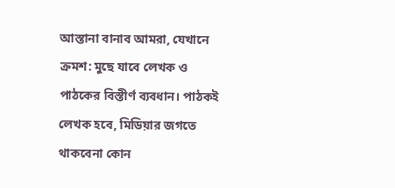আস্তানা বানাব আমরা, যেখানে ক্রমশ: মুছে যাবে লেখক ও পাঠকের বিস্তীর্ণ ব্যবধান। পাঠকই লেখক হবে, মিডিয়ার জগতে থাকবেনা কোন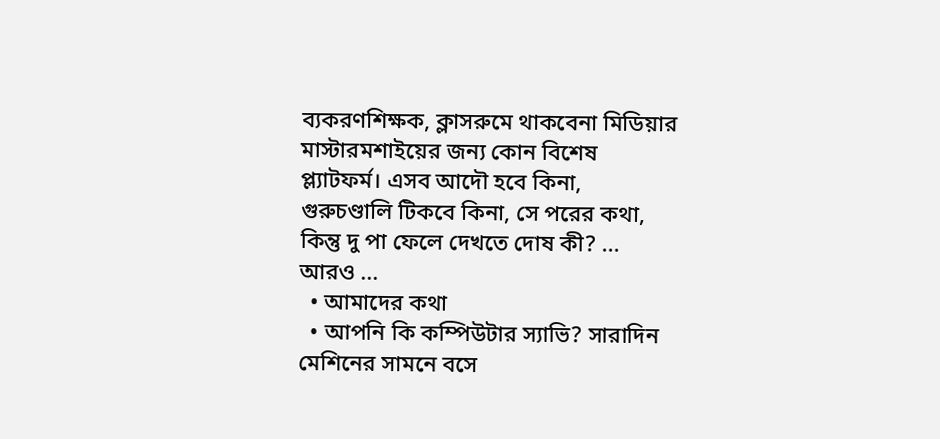ব্যকরণশিক্ষক, ক্লাসরুমে থাকবেনা মিডিয়ার মাস্টারমশাইয়ের জন্য কোন বিশেষ প্ল্যাটফর্ম। এসব আদৌ হবে কিনা, গুরুচণ্ডালি টিকবে কিনা, সে পরের কথা, কিন্তু দু পা ফেলে দেখতে দোষ কী? ... আরও ...
  • আমাদের কথা
  • আপনি কি কম্পিউটার স্যাভি? সারাদিন মেশিনের সামনে বসে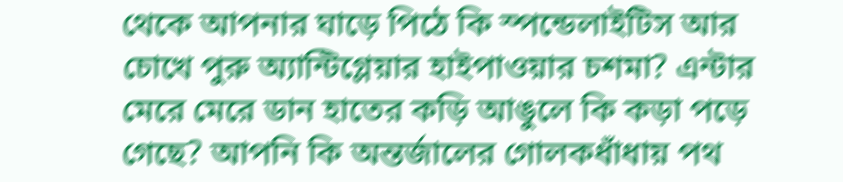থেকে আপনার ঘাড়ে পিঠে কি স্পন্ডেলাইটিস আর চোখে পুরু অ্যান্টিগ্লেয়ার হাইপাওয়ার চশমা? এন্টার মেরে মেরে ডান হাতের কড়ি আঙুলে কি কড়া পড়ে গেছে? আপনি কি অন্তর্জালের গোলকধাঁধায় পথ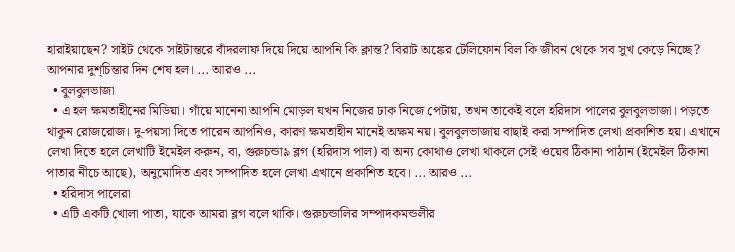হারাইয়াছেন? সাইট থেকে সাইটান্তরে বাঁদরলাফ দিয়ে দিয়ে আপনি কি ক্লান্ত? বিরাট অঙ্কের টেলিফোন বিল কি জীবন থেকে সব সুখ কেড়ে নিচ্ছে? আপনার দুশ্‌চিন্তার দিন শেষ হল। ... আরও ...
  • বুলবুলভাজা
  • এ হল ক্ষমতাহীনের মিডিয়া। গাঁয়ে মানেনা আপনি মোড়ল যখন নিজের ঢাক নিজে পেটায়, তখন তাকেই বলে হরিদাস পালের বুলবুলভাজা। পড়তে থাকুন রোজরোজ। দু-পয়সা দিতে পারেন আপনিও, কারণ ক্ষমতাহীন মানেই অক্ষম নয়। বুলবুলভাজায় বাছাই করা সম্পাদিত লেখা প্রকাশিত হয়। এখানে লেখা দিতে হলে লেখাটি ইমেইল করুন, বা, গুরুচন্ডা৯ ব্লগ (হরিদাস পাল) বা অন্য কোথাও লেখা থাকলে সেই ওয়েব ঠিকানা পাঠান (ইমেইল ঠিকানা পাতার নীচে আছে), অনুমোদিত এবং সম্পাদিত হলে লেখা এখানে প্রকাশিত হবে। ... আরও ...
  • হরিদাস পালেরা
  • এটি একটি খোলা পাতা, যাকে আমরা ব্লগ বলে থাকি। গুরুচন্ডালির সম্পাদকমন্ডলীর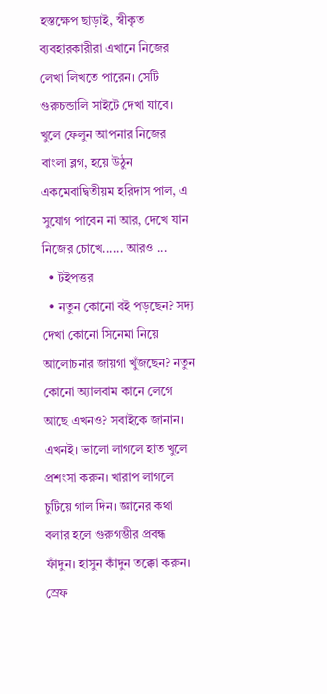হস্তক্ষেপ ছাড়াই, স্বীকৃত ব্যবহারকারীরা এখানে নিজের লেখা লিখতে পারেন। সেটি গুরুচন্ডালি সাইটে দেখা যাবে। খুলে ফেলুন আপনার নিজের বাংলা ব্লগ, হয়ে উঠুন একমেবাদ্বিতীয়ম হরিদাস পাল, এ সুযোগ পাবেন না আর, দেখে যান নিজের চোখে...... আরও ...
  • টইপত্তর
  • নতুন কোনো বই পড়ছেন? সদ্য দেখা কোনো সিনেমা নিয়ে আলোচনার জায়গা খুঁজছেন? নতুন কোনো অ্যালবাম কানে লেগে আছে এখনও? সবাইকে জানান। এখনই। ভালো লাগলে হাত খুলে প্রশংসা করুন। খারাপ লাগলে চুটিয়ে গাল দিন। জ্ঞানের কথা বলার হলে গুরুগম্ভীর প্রবন্ধ ফাঁদুন। হাসুন কাঁদুন তক্কো করুন। স্রেফ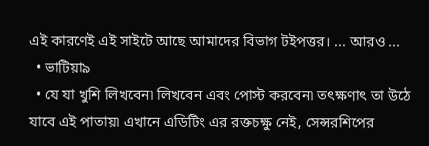এই কারণেই এই সাইটে আছে আমাদের বিভাগ টইপত্তর। ... আরও ...
  • ভাটিয়া৯
  • যে যা খুশি লিখবেন৷ লিখবেন এবং পোস্ট করবেন৷ তৎক্ষণাৎ তা উঠে যাবে এই পাতায়৷ এখানে এডিটিং এর রক্তচক্ষু নেই, সেন্সরশিপের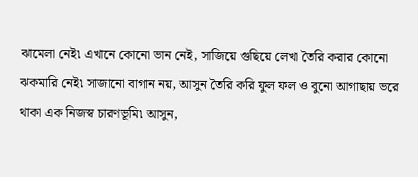ঝামেলা নেই৷ এখানে কোনো ভান নেই, সাজিয়ে গুছিয়ে লেখা তৈরি করার কোনো ঝকমারি নেই৷ সাজানো বাগান নয়, আসুন তৈরি করি ফুল ফল ও বুনো আগাছায় ভরে থাকা এক নিজস্ব চারণভূমি৷ আসুন,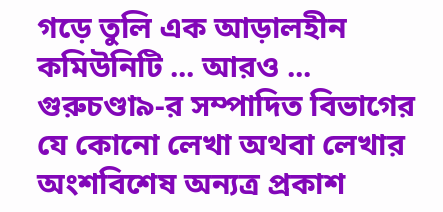গড়ে তুলি এক আড়ালহীন কমিউনিটি ... আরও ...
গুরুচণ্ডা৯-র সম্পাদিত বিভাগের যে কোনো লেখা অথবা লেখার অংশবিশেষ অন্যত্র প্রকাশ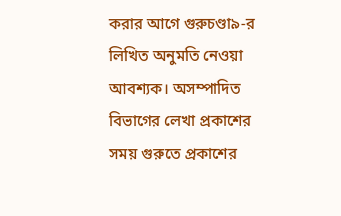করার আগে গুরুচণ্ডা৯-র লিখিত অনুমতি নেওয়া আবশ্যক। অসম্পাদিত বিভাগের লেখা প্রকাশের সময় গুরুতে প্রকাশের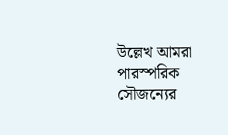উল্লেখ আমরা পারস্পরিক সৌজন্যের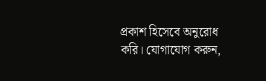প্রকাশ হিসেবে অনুরোধ করি। যোগাযোগ করুন,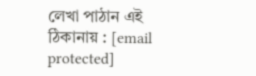লেখা পাঠান এই ঠিকানায় : [email protected]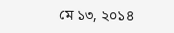মে ১৩, ২০১৪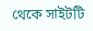থেকে সাইটটি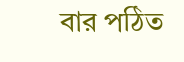বার পঠিত